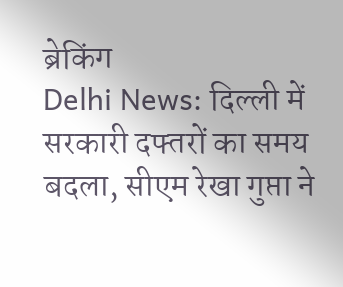ब्रेकिंग
Delhi News: दिल्ली में सरकारी दफ्तरों का समय बदला, सीएम रेखा गुप्ता ने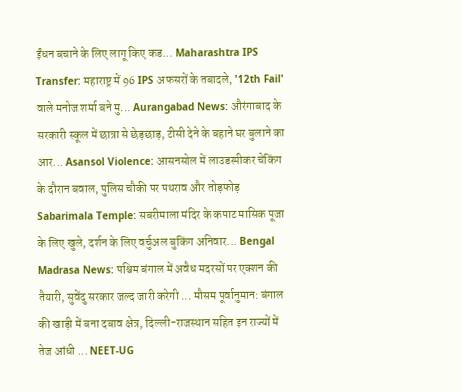ईंधन बचाने के लिए लागू किए कड... Maharashtra IPS Transfer: महाराष्ट्र में 96 IPS अफसरों के तबादले, '12th Fail' वाले मनोज शर्मा बने मु... Aurangabad News: औरंगाबाद के सरकारी स्कूल में छात्रा से छेड़छाड़, टीसी देने के बहाने घर बुलाने का आर... Asansol Violence: आसनसोल में लाउडस्पीकर चेकिंग के दौरान बवाल, पुलिस चौकी पर पथराव और तोड़फोड़ Sabarimala Temple: सबरीमाला मंदिर के कपाट मासिक पूजा के लिए खुले, दर्शन के लिए वर्चुअल बुकिंग अनिवार... Bengal Madrasa News: पश्चिम बंगाल में अवैध मदरसों पर एक्शन की तैयारी, सुवेंदु सरकार जल्द जारी करेगी ... मौसम पूर्वानुमान: बंगाल की खाड़ी में बना दबाव क्षेत्र, दिल्ली-राजस्थान सहित इन राज्यों में तेज आंधी ... NEET-UG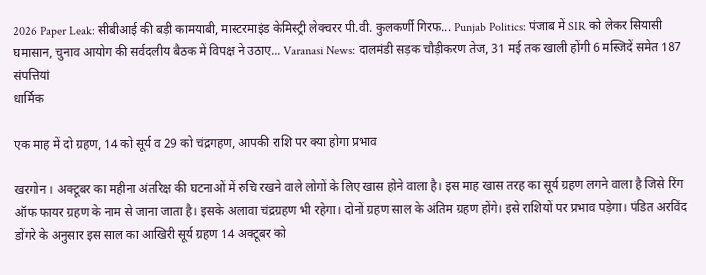2026 Paper Leak: सीबीआई की बड़ी कामयाबी, मास्टरमाइंड केमिस्ट्री लेक्चरर पी.वी. कुलकर्णी गिरफ... Punjab Politics: पंजाब में SIR को लेकर सियासी घमासान, चुनाव आयोग की सर्वदलीय बैठक में विपक्ष ने उठाए... Varanasi News: दालमंडी सड़क चौड़ीकरण तेज, 31 मई तक खाली होंगी 6 मस्जिदें समेत 187 संपत्तियां
धार्मिक

एक माह में दो ग्रहण, 14 को सूर्य व 29 को चंद्रगहण, आपकी राशि पर क्‍या होगा प्रभाव

खरगोन । अक्टूबर का महीना अंतरिक्ष की घटनाओं में रुचि रखने वाले लोगों के लिए खास होने वाला है। इस माह खास तरह का सूर्य ग्रहण लगने वाला है जिसे रिंग ऑफ फायर ग्रहण के नाम से जाना जाता है। इसके अलावा चंद्रग्रहण भी रहेगा। दोनों ग्रहण साल के अंतिम ग्रहण होंगे। इसे राशियों पर प्रभाव पड़ेगा। पंडित अरविंद डोंगरे के अनुसार इस साल का आखिरी सूर्य ग्रहण 14 अक्टूबर को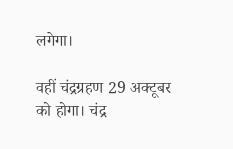लगेगा।

वहीं चंद्रग्रहण 29 अक्टूबर को होगा। चंद्र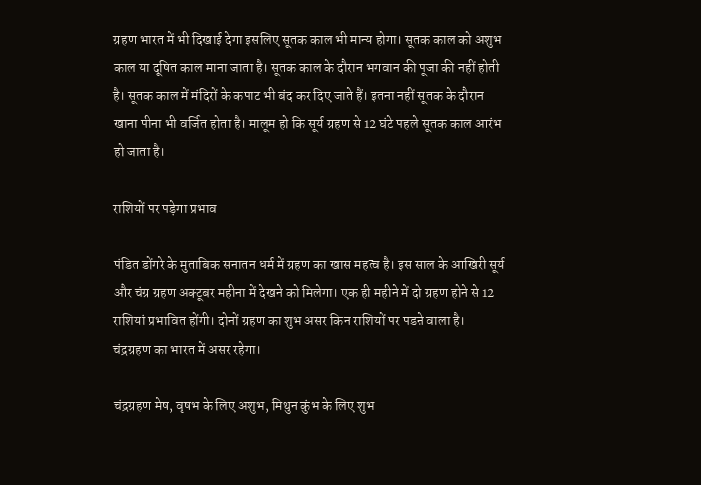ग्रहण भारत में भी दिखाई देगा इसलिए सूतक काल भी मान्य होगा। सूतक काल को अशुभ काल या दूषित काल माना जाता है। सूतक काल के दौरान भगवान की पूजा की नहीं होती है। सूतक काल में मंदिरों के कपाट भी बंद कर दिए जाते हैं। इतना नहीं सूतक के दौरान खाना पीना भी वर्जित होता है। मालूम हो कि सूर्य ग्रहण से 12 घंटे पहले सूतक काल आरंभ हो जाता है।

राशियों पर पड़ेगा प्रभाव

पंडित डोंगरे के मुताबिक सनातन धर्म में ग्रहण का खास महत्व है। इस साल के आखिरी सूर्य और चंग्र ग्रहण अक्टूबर महीना में देखने को मिलेगा। एक ही महीने में दो ग्रहण होने से 12 राशियां प्रभावित होंगी। दोनों ग्रहण का शुभ असर किन राशियों पर पडऩे वाला है। चंद्रग्रहण का भारत में असर रहेगा।

चंद्रग्रहण मेष, वृषभ के लिए अशुभ, मिथुन कुंभ के लिए शुभ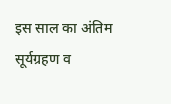इस साल का अंतिम सूर्यग्रहण व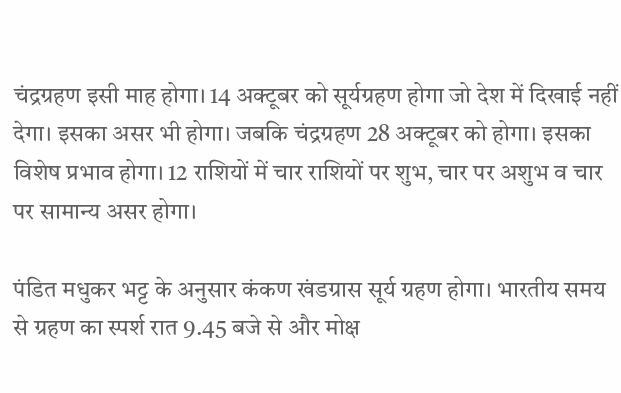चंद्रग्रहण इसी माह होगा। 14 अक्टूबर को सूर्यग्रहण होगा जो देश में दिखाई नहीं देगा। इसका असर भी होगा। जबकि चंद्रग्रहण 28 अक्टूबर को होगा। इसका विशेष प्रभाव होगा। 12 राशियों में चार राशियों पर शुभ, चार पर अशुभ व चार पर सामान्य असर होगा।

पंडित मधुकर भट्ट के अनुसार कंकण खंडग्रास सूर्य ग्रहण होगा। भारतीय समय से ग्रहण का स्पर्श रात 9.45 बजे से और मोक्ष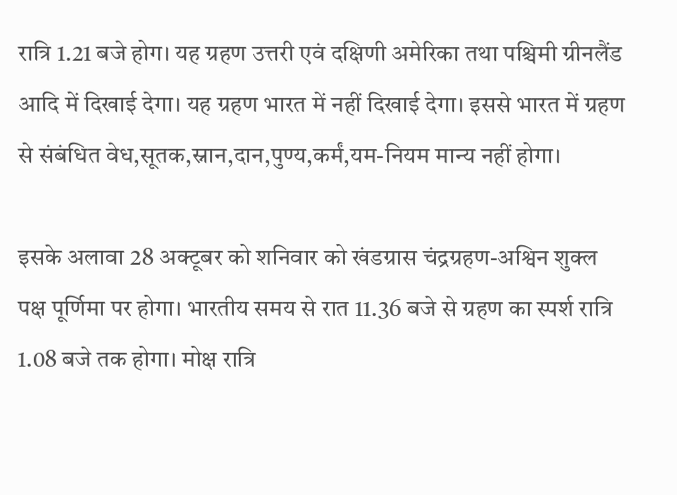रात्रि 1.21 बजे होग। यह ग्रहण उत्तरी एवं दक्षिणी अमेरिका तथा पश्चिमी ग्रीनलैंड आदि में दिखाई देगा। यह ग्रहण भारत में नहीं दिखाई देगा। इससे भारत में ग्रहण से संबंधित वेध,सूतक,स्नान,दान,पुण्य,कर्मं,यम-नियम मान्य नहीं होगा।

इसके अलावा 28 अक्टूबर को शनिवार को खंडग्रास चंद्रग्रहण-अश्विन शुक्ल पक्ष पूर्णिमा पर होगा। भारतीय समय से रात 11.36 बजे से ग्रहण का स्पर्श रात्रि 1.08 बजे तक होगा। मोक्ष रात्रि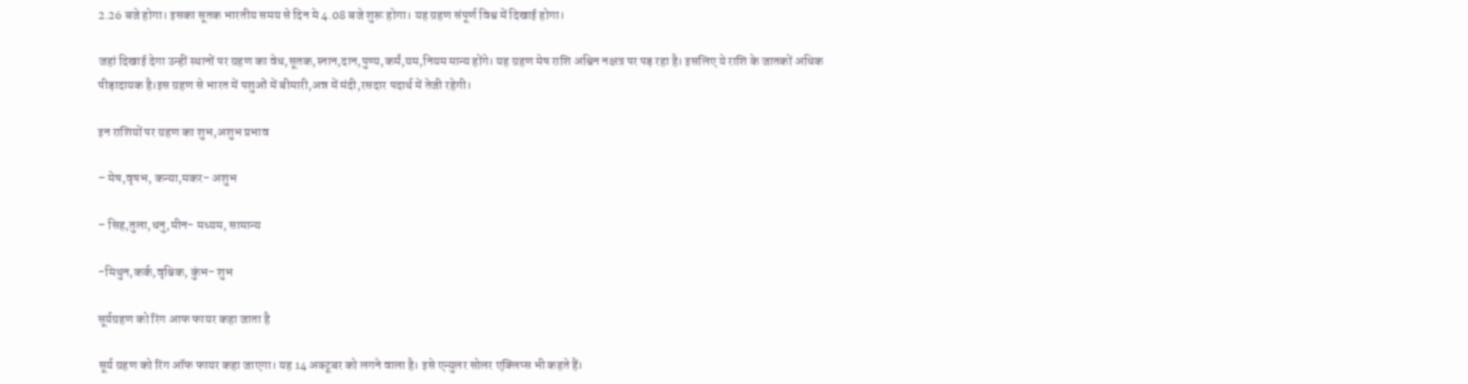2.26 बजे होगा। इसका सूतक भारतीय समय से दिन मे 4.08 बजे शुरू होगा। यह ग्रहण संपूर्ण विश्व में दिखाई होगा।

जहां दिखाई देगा उन्हीं स्थानों पर ग्रहण का वेध,सूतक,स्नान,दान,पुण्य,कर्मं,यम,नियम मान्य होंगे। यह ग्रहण मेष राशि अश्विन नक्षत्र पर पड़ रहा है। इसलिए ये राशि के जातकों अधिक पीड़ादायक है।इस ग्रहण से भारत में पशुओं में बीमारी,अन्न में मंदी,रसदार पदार्थ में तेजी रहेगी।

इन राशियों पर ग्रहण का शुभ,अशुभ प्रभाव

– मेष,वृषभ, कन्या,मकर- अशुभ

– सिह,तुला,धनु,मीन- मध्यम, सामान्य

-मिथुन,कर्क,वृश्चिक, कुंभ- शुभ

सूर्यग्रहण को रिंग आफ फायर कहा जाता है

सूर्य ग्रहण को रिंग ऑफ फायर कहा जाएगा। यह 14 अक्टूबर को लगने वाला है। इसे एन्युलर सोलर एक्लिप्स भी कहते हैं।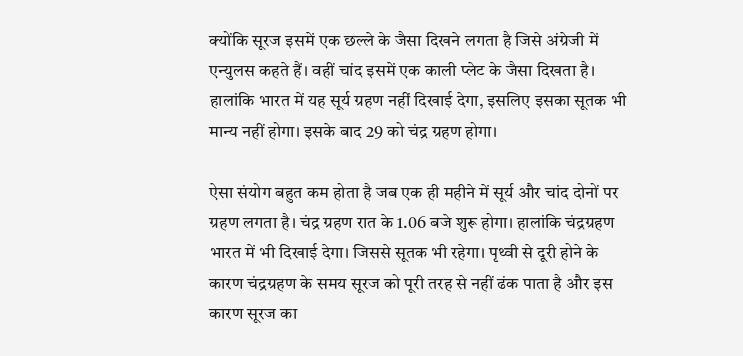क्योंकि सूरज इसमें एक छल्ले के जैसा दिखने लगता है जिसे अंग्रेजी में एन्युलस कहते हैं। वहीं चांद इसमें एक काली प्लेट के जैसा दिखता है। हालांकि भारत में यह सूर्य ग्रहण नहीं दिखाई देगा, इसलिए इसका सूतक भी मान्य नहीं होगा। इसके बाद 29 को चंद्र ग्रहण होगा।

ऐसा संयोग बहुत कम होता है जब एक ही महीने में सूर्य और चांद दोनों पर ग्रहण लगता है। चंद्र ग्रहण रात के 1.06 बजे शुरू होगा। हालांकि चंद्रग्रहण भारत में भी दिखाई देगा। जिससे सूतक भी रहेगा। पृथ्वी से दूरी होने के कारण चंद्रग्रहण के समय सूरज को पूरी तरह से नहीं ढंक पाता है और इस कारण सूरज का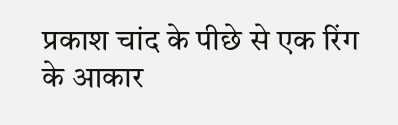प्रकाश चांद के पीछे से एक रिंग के आकार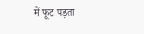में फूट पड़ता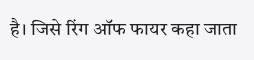है। जिसे रिंग ऑफ फायर कहा जाता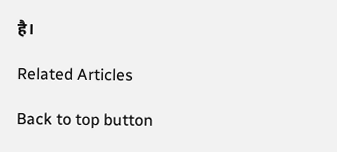है।

Related Articles

Back to top button